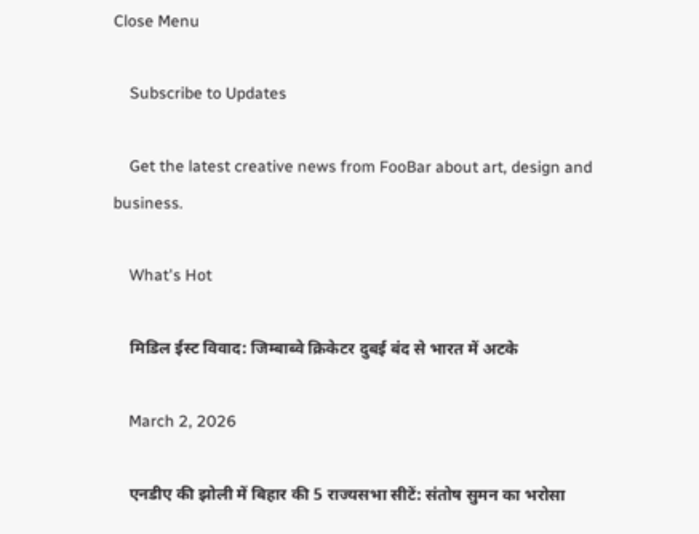Close Menu

    Subscribe to Updates

    Get the latest creative news from FooBar about art, design and business.

    What's Hot

    मिडिल ईस्ट विवाद: जिम्बाब्वे क्रिकेटर दुबई बंद से भारत में अटके

    March 2, 2026

    एनडीए की झोली में बिहार की 5 राज्यसभा सीटें: संतोष सुमन का भरोसा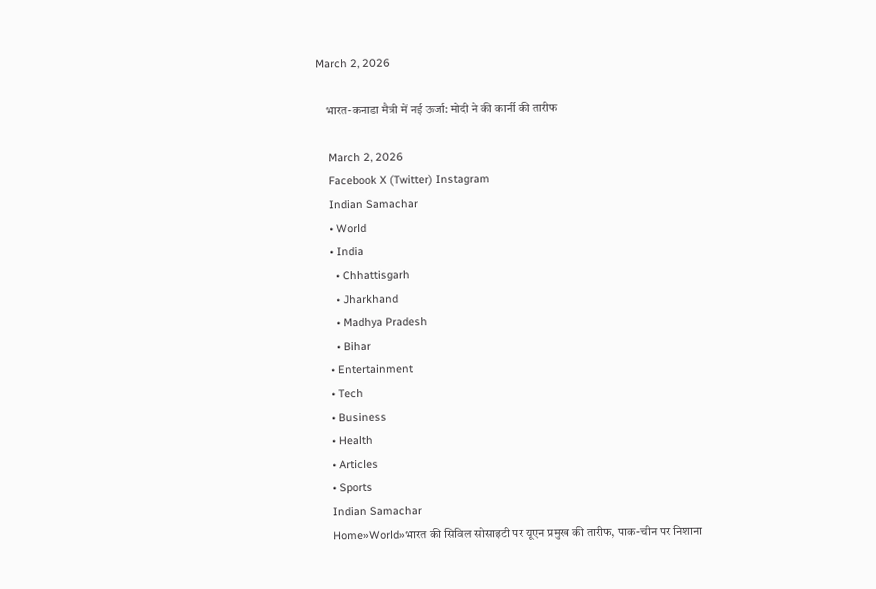March 2, 2026

    भारत-कनाडा मैत्री में नई ऊर्जा: मोदी ने की कार्नी की तारीफ

    March 2, 2026
    Facebook X (Twitter) Instagram
    Indian Samachar
    • World
    • India
      • Chhattisgarh
      • Jharkhand
      • Madhya Pradesh
      • Bihar
    • Entertainment
    • Tech
    • Business
    • Health
    • Articles
    • Sports
    Indian Samachar
    Home»World»भारत की सिविल सोसाइटी पर यूएन प्रमुख की तारीफ, पाक-चीन पर निशाना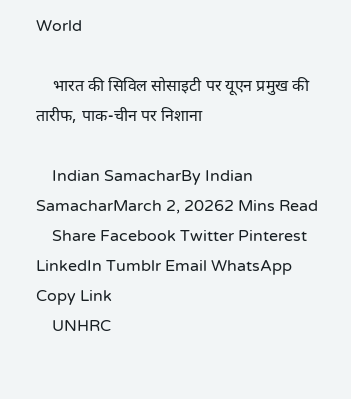World

    भारत की सिविल सोसाइटी पर यूएन प्रमुख की तारीफ, पाक-चीन पर निशाना

    Indian SamacharBy Indian SamacharMarch 2, 20262 Mins Read
    Share Facebook Twitter Pinterest LinkedIn Tumblr Email WhatsApp Copy Link
    UNHRC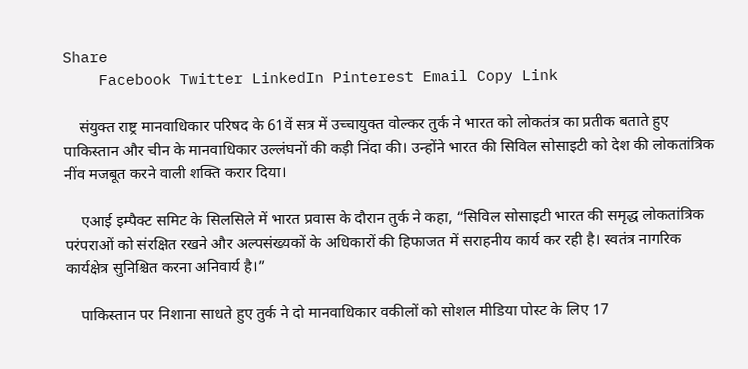Share
    Facebook Twitter LinkedIn Pinterest Email Copy Link

    संयुक्त राष्ट्र मानवाधिकार परिषद के 61वें सत्र में उच्चायुक्त वोल्कर तुर्क ने भारत को लोकतंत्र का प्रतीक बताते हुए पाकिस्तान और चीन के मानवाधिकार उल्लंघनों की कड़ी निंदा की। उन्होंने भारत की सिविल सोसाइटी को देश की लोकतांत्रिक नींव मजबूत करने वाली शक्ति करार दिया।

    एआई इम्पैक्ट समिट के सिलसिले में भारत प्रवास के दौरान तुर्क ने कहा, “सिविल सोसाइटी भारत की समृद्ध लोकतांत्रिक परंपराओं को संरक्षित रखने और अल्पसंख्यकों के अधिकारों की हिफाजत में सराहनीय कार्य कर रही है। स्वतंत्र नागरिक कार्यक्षेत्र सुनिश्चित करना अनिवार्य है।”

    पाकिस्तान पर निशाना साधते हुए तुर्क ने दो मानवाधिकार वकीलों को सोशल मीडिया पोस्ट के लिए 17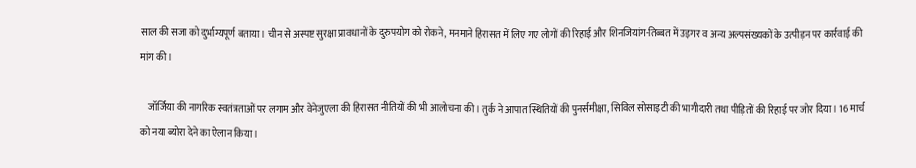साल की सजा को दुर्भाग्यपूर्ण बताया। चीन से अस्पष्ट सुरक्षा प्रावधानों के दुरुपयोग को रोकने, मनमाने हिरासत में लिए गए लोगों की रिहाई और शिनजियांग-तिब्बत में उइगर व अन्य अल्पसंख्यकों के उत्पीड़न पर कार्रवाई की मांग की।

    जॉर्जिया की नागरिक स्वतंत्रताओं पर लगाम और वेनेजुएला की हिरासत नीतियों की भी आलोचना की। तुर्क ने आपात स्थितियों की पुनर्समीक्षा, सिविल सोसाइटी की भागीदारी तथा पीड़ितों की रिहाई पर जोर दिया। 16 मार्च को नया ब्योरा देने का ऐलान किया।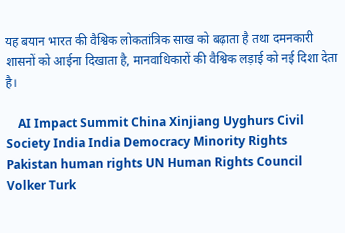यह बयान भारत की वैश्विक लोकतांत्रिक साख को बढ़ाता है तथा दमनकारी शासनों को आईना दिखाता है, मानवाधिकारों की वैश्विक लड़ाई को नई दिशा देता है।

    AI Impact Summit China Xinjiang Uyghurs Civil Society India India Democracy Minority Rights Pakistan human rights UN Human Rights Council Volker Turk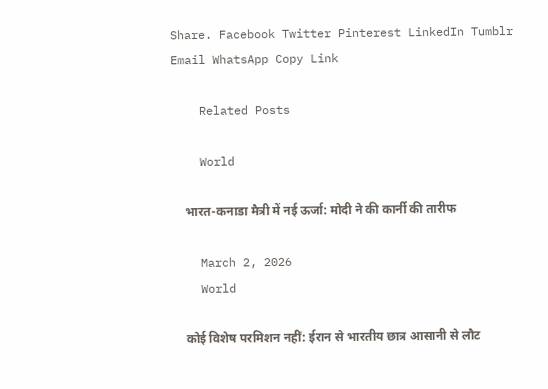Share. Facebook Twitter Pinterest LinkedIn Tumblr Email WhatsApp Copy Link

    Related Posts

    World

    भारत-कनाडा मैत्री में नई ऊर्जा: मोदी ने की कार्नी की तारीफ

    March 2, 2026
    World

    कोई विशेष परमिशन नहीं: ईरान से भारतीय छात्र आसानी से लौट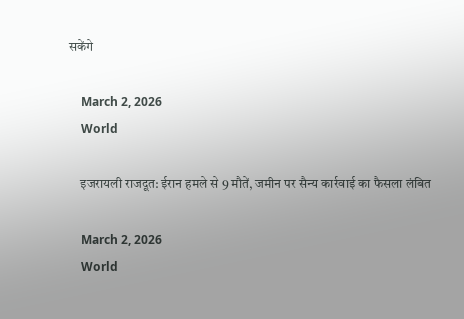सकेंगे

    March 2, 2026
    World

    इजरायली राजदूत: ईरान हमले से 9 मौतें, जमीन पर सैन्य कार्रवाई का फैसला लंबित

    March 2, 2026
    World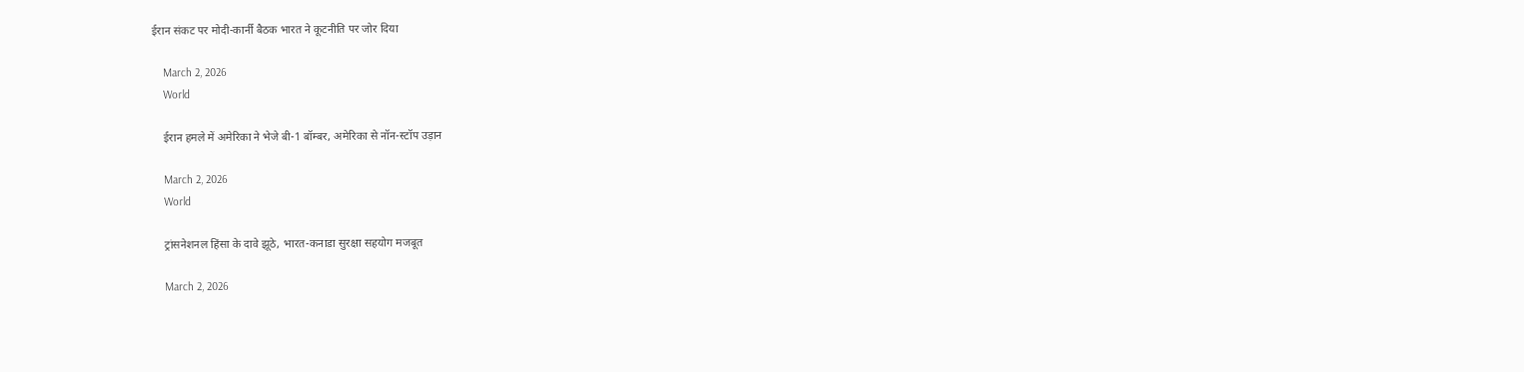ईरान संकट पर मोदी-कार्नी बैठक भारत ने कूटनीति पर जोर दिया

    March 2, 2026
    World

    ईरान हमले में अमेरिका ने भेजे बी-1 बॉम्बर, अमेरिका से नॉन-स्टॉप उड़ान

    March 2, 2026
    World

    ट्रांसनेशनल हिंसा के दावे झूठे, भारत-कनाडा सुरक्षा सहयोग मजबूत

    March 2, 2026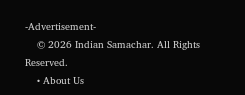-Advertisement-
    © 2026 Indian Samachar. All Rights Reserved.
    • About Us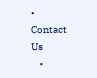• Contact Us
    •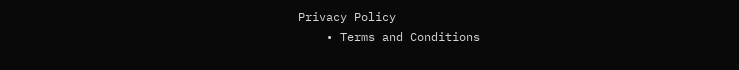Privacy Policy
    • Terms and Conditions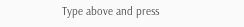Type above and press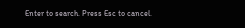Enter to search. Press Esc to cancel.